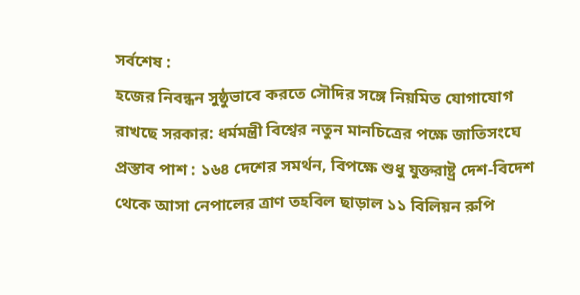সর্বশেষ :
হজের নিবন্ধন সুষ্ঠুভাবে করতে সৌদির সঙ্গে নিয়মিত যোগাযোগ রাখছে সরকার: ধর্মমন্ত্রী বিশ্বের নতুন মানচিত্রের পক্ষে জাতিসংঘে প্রস্তাব পাশ : ১৬৪ দেশের সমর্থন, বিপক্ষে শুধু যুক্তরাষ্ট্র দেশ-বিদেশ থেকে আসা নেপালের ত্রাণ তহবিল ছাড়াল ১১ বিলিয়ন রুপি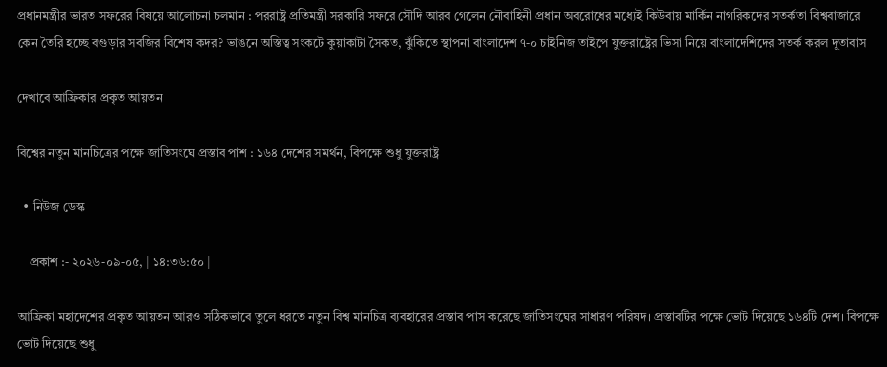প্রধানমন্ত্রীর ভারত সফরের বিষয়ে আলোচনা চলমান : পররাষ্ট্র প্রতিমন্ত্রী সরকারি সফরে সৌদি আরব গেলেন নৌবাহিনী প্রধান অবরোধের মধ্যেই কিউবায় মার্কিন নাগরিকদের সতর্কতা বিশ্ববাজারে কেন তৈরি হচ্ছে বগুড়ার সবজির বিশেষ কদর? ভাঙনে অস্তিত্ব সংকটে কুয়াকাটা সৈকত, ঝুঁকিতে স্থাপনা বাংলাদেশ ৭-০ চাইনিজ তাইপে যুক্তরাষ্ট্রের ভিসা নিয়ে বাংলাদেশিদের সতর্ক করল দূতাবাস

দেখাবে আফ্রিকার প্রকৃত আয়তন

বিশ্বের নতুন মানচিত্রের পক্ষে জাতিসংঘে প্রস্তাব পাশ : ১৬৪ দেশের সমর্থন, বিপক্ষে শুধু যুক্তরাষ্ট্র

  • নিউজ ডেস্ক

    প্রকাশ :- ২০২৬-০৯-০৫, | ১৪:৩৬:৫০ |

আফ্রিকা মহাদেশের প্রকৃত আয়তন আরও সঠিকভাবে তুলে ধরতে নতুন বিশ্ব মানচিত্র ব্যবহারের প্রস্তাব পাস করেছে জাতিসংঘের সাধারণ পরিষদ। প্রস্তাবটির পক্ষে ভোট দিয়েছে ১৬৪টি দেশ। বিপক্ষে ভোট দিয়েছে শুধু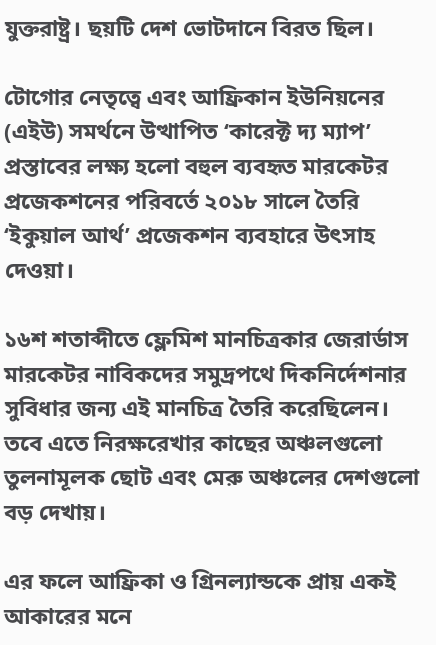যুক্তরাষ্ট্র। ছয়টি দেশ ভোটদানে বিরত ছিল।

টোগোর নেতৃত্বে এবং আফ্রিকান ইউনিয়নের (এইউ) সমর্থনে উত্থাপিত ‘কারেক্ট দ্য ম্যাপ’ প্রস্তাবের লক্ষ্য হলো বহুল ব্যবহৃত মারকেটর প্রজেকশনের পরিবর্তে ২০১৮ সালে তৈরি ‘ইকুয়াল আর্থ’ প্রজেকশন ব্যবহারে উৎসাহ দেওয়া।

১৬শ শতাব্দীতে ফ্লেমিশ মানচিত্রকার জেরার্ডাস মারকেটর নাবিকদের সমুদ্রপথে দিকনির্দেশনার সুবিধার জন্য এই মানচিত্র তৈরি করেছিলেন। তবে এতে নিরক্ষরেখার কাছের অঞ্চলগুলো তুলনামূলক ছোট এবং মেরু অঞ্চলের দেশগুলো বড় দেখায়।

এর ফলে আফ্রিকা ও গ্রিনল্যান্ডকে প্রায় একই আকারের মনে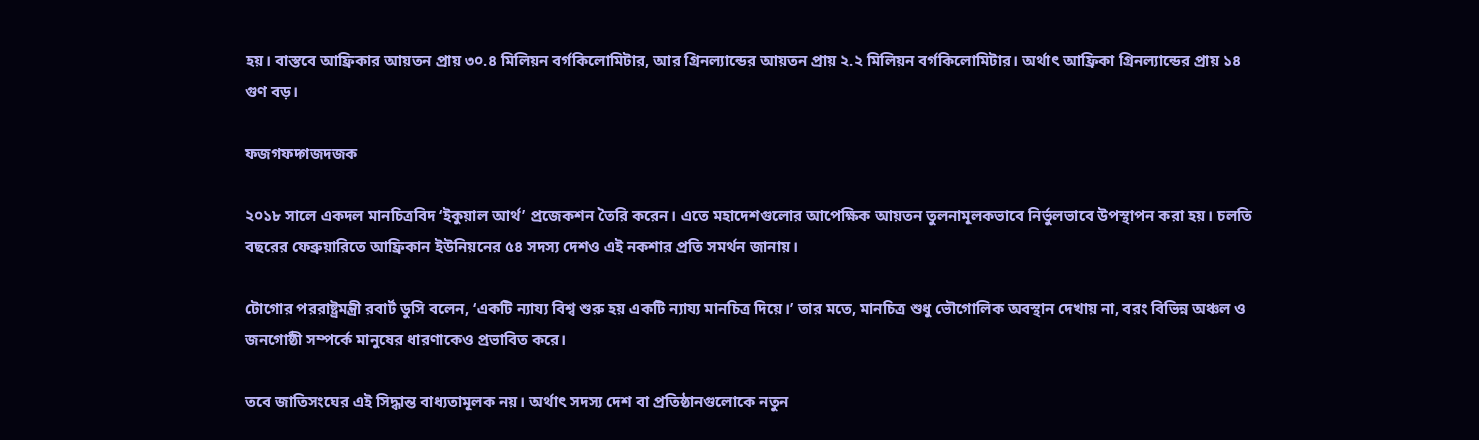হয়। বাস্তবে আফ্রিকার আয়তন প্রায় ৩০.৪ মিলিয়ন বর্গকিলোমিটার, আর গ্রিনল্যান্ডের আয়তন প্রায় ২.২ মিলিয়ন বর্গকিলোমিটার। অর্থাৎ আফ্রিকা গ্রিনল্যান্ডের প্রায় ১৪ গুণ বড়।

ফজগফদ্গজদজক

২০১৮ সালে একদল মানচিত্রবিদ ‘ইকুয়াল আর্থ’ প্রজেকশন তৈরি করেন। এতে মহাদেশগুলোর আপেক্ষিক আয়তন তুলনামূলকভাবে নির্ভুলভাবে উপস্থাপন করা হয়। চলতি বছরের ফেব্রুয়ারিতে আফ্রিকান ইউনিয়নের ৫৪ সদস্য দেশও এই নকশার প্রতি সমর্থন জানায়।

টোগোর পররাষ্ট্রমন্ত্রী রবার্ট ডুসি বলেন, ‘একটি ন্যায্য বিশ্ব শুরু হয় একটি ন্যায্য মানচিত্র দিয়ে।’ তার মতে, মানচিত্র শুধু ভৌগোলিক অবস্থান দেখায় না, বরং বিভিন্ন অঞ্চল ও জনগোষ্ঠী সম্পর্কে মানুষের ধারণাকেও প্রভাবিত করে।

তবে জাতিসংঘের এই সিদ্ধান্ত বাধ্যতামূলক নয়। অর্থাৎ সদস্য দেশ বা প্রতিষ্ঠানগুলোকে নতুন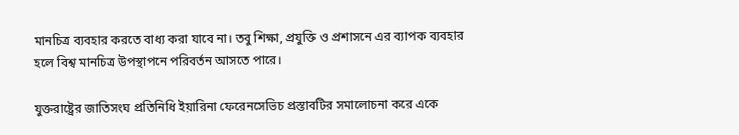মানচিত্র ব্যবহার করতে বাধ্য করা যাবে না। তবু শিক্ষা, প্রযুক্তি ও প্রশাসনে এর ব্যাপক ব্যবহার হলে বিশ্ব মানচিত্র উপস্থাপনে পরিবর্তন আসতে পারে।

যুক্তরাষ্ট্রের জাতিসংঘ প্রতিনিধি ইয়ারিনা ফেরেনসেভিচ প্রস্তাবটির সমালোচনা করে একে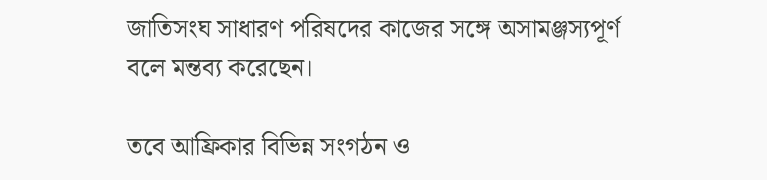জাতিসংঘ সাধারণ পরিষদের কাজের সঙ্গে অসামঞ্জস্যপূর্ণ বলে মন্তব্য করেছেন।

তবে আফ্রিকার বিভিন্ন সংগঠন ও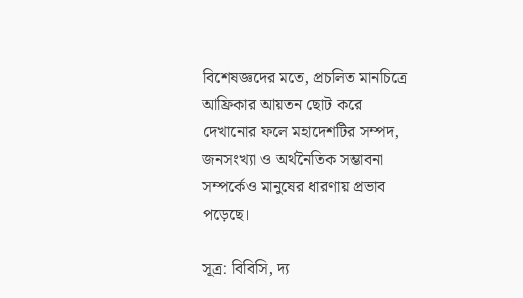বিশেষজ্ঞদের মতে, প্রচলিত মানচিত্রে আফ্রিকার আয়তন ছোট করে দেখানোর ফলে মহাদেশটির সম্পদ, জনসংখ্যা ও অর্থনৈতিক সম্ভাবনা সম্পর্কেও মানুষের ধারণায় প্রভাব পড়েছে।

সূত্র: বিবিসি, দ্য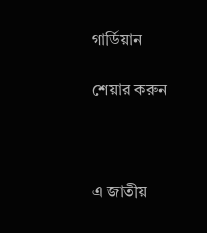গার্ডিয়ান

শেয়ার করুন



এ জাতীয়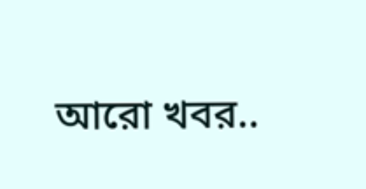আরো খবর..